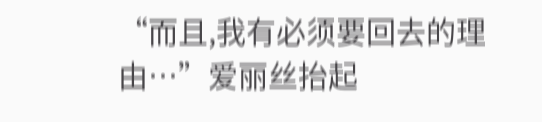“而且,我有必须要回去的理由…”爱丽丝抬起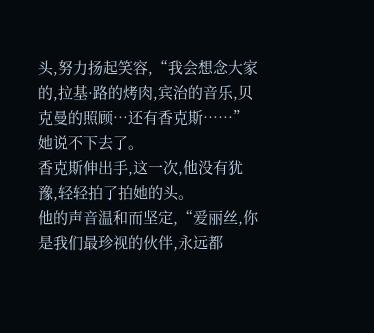头,努力扬起笑容,“我会想念大家的,拉基·路的烤肉,宾治的音乐,贝克曼的照顾…还有香克斯……”
她说不下去了。
香克斯伸出手,这一次,他没有犹豫,轻轻拍了拍她的头。
他的声音温和而坚定,“爱丽丝,你是我们最珍视的伙伴,永远都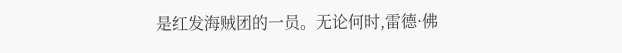是红发海贼团的一员。无论何时,雷德·佛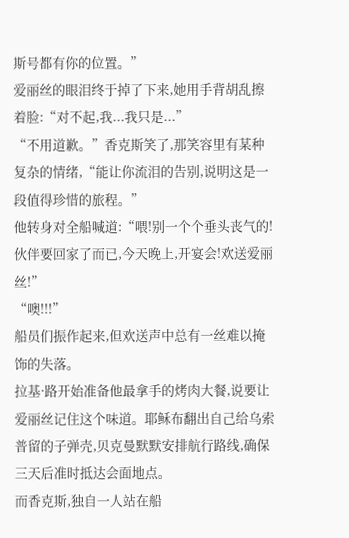斯号都有你的位置。”
爱丽丝的眼泪终于掉了下来,她用手背胡乱擦着脸:“对不起,我...我只是...”
“不用道歉。”香克斯笑了,那笑容里有某种复杂的情绪,“能让你流泪的告别,说明这是一段值得珍惜的旅程。”
他转身对全船喊道:“喂!别一个个垂头丧气的!伙伴要回家了而已,今天晚上,开宴会!欢送爱丽丝!”
“噢!!!”
船员们振作起来,但欢送声中总有一丝难以掩饰的失落。
拉基·路开始准备他最拿手的烤肉大餐,说要让爱丽丝记住这个味道。耶稣布翻出自己给乌索普留的子弹壳,贝克曼默默安排航行路线,确保三天后准时抵达会面地点。
而香克斯,独自一人站在船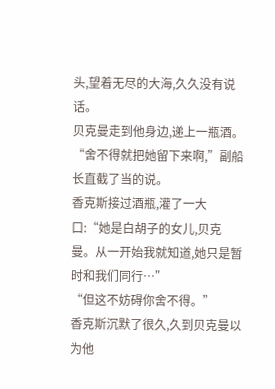头,望着无尽的大海,久久没有说话。
贝克曼走到他身边,递上一瓶酒。
“舍不得就把她留下来啊,”副船长直截了当的说。
香克斯接过酒瓶,灌了一大口:“她是白胡子的女儿,贝克曼。从一开始我就知道,她只是暂时和我们同行…”
“但这不妨碍你舍不得。”
香克斯沉默了很久,久到贝克曼以为他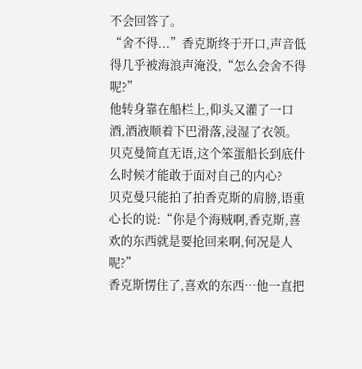不会回答了。
“舍不得...”香克斯终于开口,声音低得几乎被海浪声淹没,“怎么会舍不得呢?”
他转身靠在船栏上,仰头又灌了一口酒,酒液顺着下巴滑落,浸湿了衣领。
贝克曼简直无语,这个笨蛋船长到底什么时候才能敢于面对自己的内心?
贝克曼只能拍了拍香克斯的肩膀,语重心长的说:“你是个海贼啊,香克斯,喜欢的东西就是要抢回来啊,何况是人呢?”
香克斯愣住了,喜欢的东西…他一直把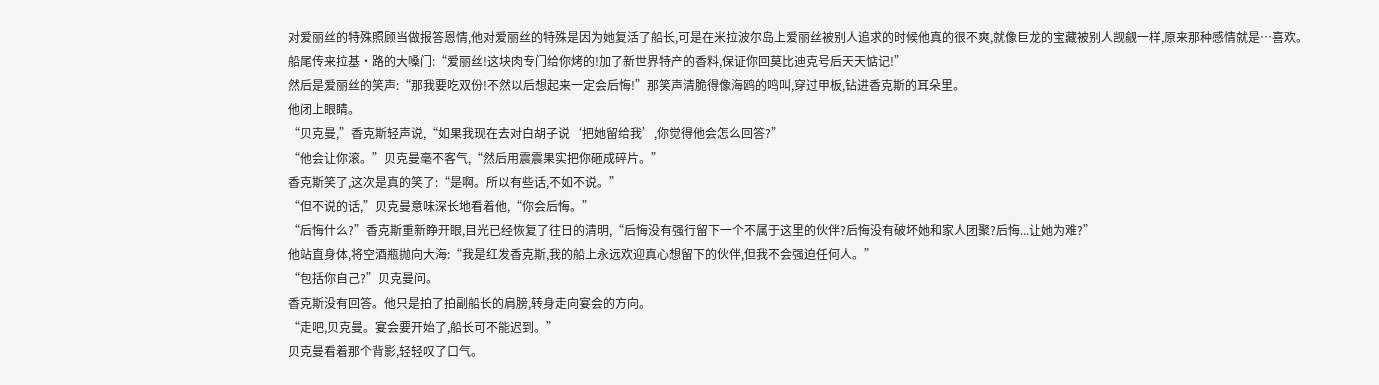对爱丽丝的特殊照顾当做报答恩情,他对爱丽丝的特殊是因为她复活了船长,可是在米拉波尔岛上爱丽丝被别人追求的时候他真的很不爽,就像巨龙的宝藏被别人觊觎一样,原来那种感情就是…喜欢。
船尾传来拉基·路的大嗓门:“爱丽丝!这块肉专门给你烤的!加了新世界特产的香料,保证你回莫比迪克号后天天惦记!”
然后是爱丽丝的笑声:“那我要吃双份!不然以后想起来一定会后悔!”那笑声清脆得像海鸥的鸣叫,穿过甲板,钻进香克斯的耳朵里。
他闭上眼睛。
“贝克曼,”香克斯轻声说,“如果我现在去对白胡子说‘把她留给我’,你觉得他会怎么回答?”
“他会让你滚。”贝克曼毫不客气,“然后用震震果实把你砸成碎片。”
香克斯笑了,这次是真的笑了:“是啊。所以有些话,不如不说。”
“但不说的话,”贝克曼意味深长地看着他,“你会后悔。”
“后悔什么?”香克斯重新睁开眼,目光已经恢复了往日的清明,“后悔没有强行留下一个不属于这里的伙伴?后悔没有破坏她和家人团聚?后悔...让她为难?”
他站直身体,将空酒瓶抛向大海:“我是红发香克斯,我的船上永远欢迎真心想留下的伙伴,但我不会强迫任何人。”
“包括你自己?”贝克曼问。
香克斯没有回答。他只是拍了拍副船长的肩膀,转身走向宴会的方向。
“走吧,贝克曼。宴会要开始了,船长可不能迟到。”
贝克曼看着那个背影,轻轻叹了口气。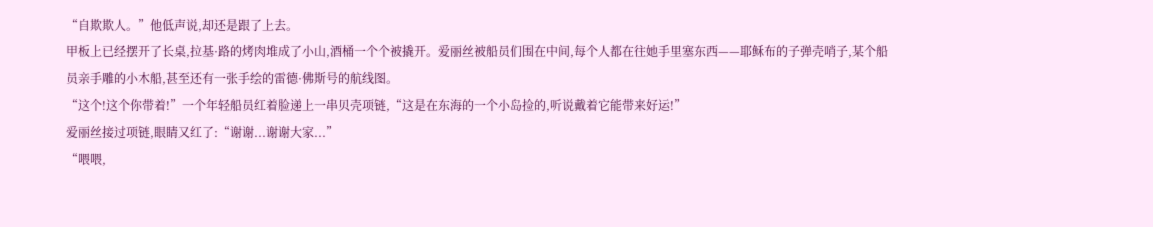“自欺欺人。”他低声说,却还是跟了上去。
甲板上已经摆开了长桌,拉基·路的烤肉堆成了小山,酒桶一个个被撬开。爱丽丝被船员们围在中间,每个人都在往她手里塞东西——耶稣布的子弹壳哨子,某个船员亲手雕的小木船,甚至还有一张手绘的雷德·佛斯号的航线图。
“这个!这个你带着!”一个年轻船员红着脸递上一串贝壳项链,“这是在东海的一个小岛捡的,听说戴着它能带来好运!”
爱丽丝接过项链,眼睛又红了:“谢谢...谢谢大家...”
“喂喂,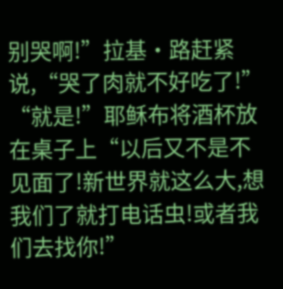别哭啊!”拉基·路赶紧说,“哭了肉就不好吃了!”
“就是!”耶稣布将酒杯放在桌子上“以后又不是不见面了!新世界就这么大,想我们了就打电话虫!或者我们去找你!”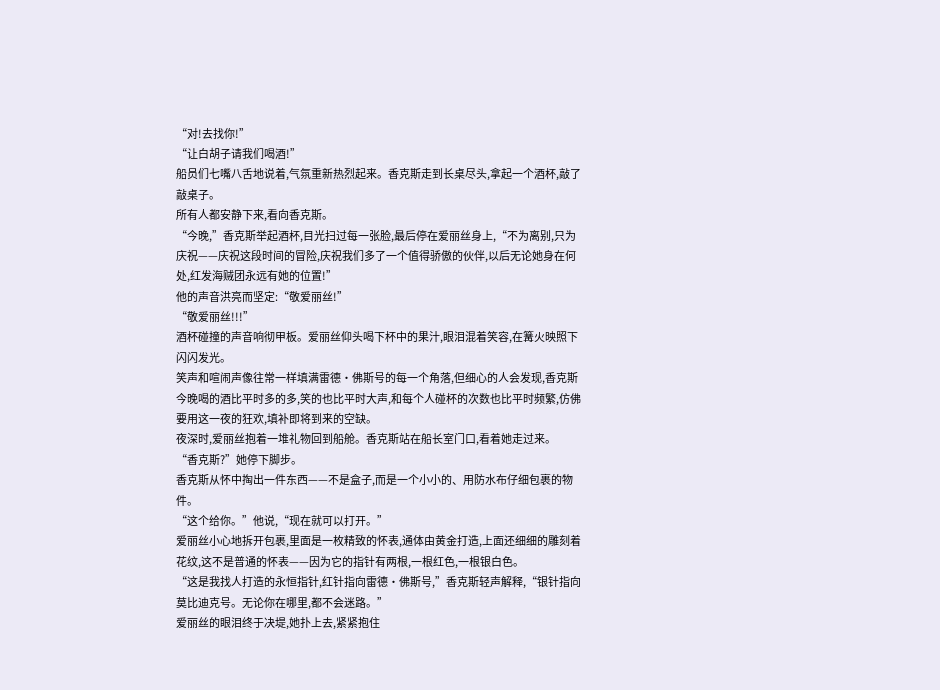“对!去找你!”
“让白胡子请我们喝酒!”
船员们七嘴八舌地说着,气氛重新热烈起来。香克斯走到长桌尽头,拿起一个酒杯,敲了敲桌子。
所有人都安静下来,看向香克斯。
“今晚,”香克斯举起酒杯,目光扫过每一张脸,最后停在爱丽丝身上,“不为离别,只为庆祝——庆祝这段时间的冒险,庆祝我们多了一个值得骄傲的伙伴,以后无论她身在何处,红发海贼团永远有她的位置!”
他的声音洪亮而坚定:“敬爱丽丝!”
“敬爱丽丝!!!”
酒杯碰撞的声音响彻甲板。爱丽丝仰头喝下杯中的果汁,眼泪混着笑容,在篝火映照下闪闪发光。
笑声和喧闹声像往常一样填满雷德·佛斯号的每一个角落,但细心的人会发现,香克斯今晚喝的酒比平时多的多,笑的也比平时大声,和每个人碰杯的次数也比平时频繁,仿佛要用这一夜的狂欢,填补即将到来的空缺。
夜深时,爱丽丝抱着一堆礼物回到船舱。香克斯站在船长室门口,看着她走过来。
“香克斯?”她停下脚步。
香克斯从怀中掏出一件东西——不是盒子,而是一个小小的、用防水布仔细包裹的物件。
“这个给你。”他说,“现在就可以打开。”
爱丽丝小心地拆开包裹,里面是一枚精致的怀表,通体由黄金打造,上面还细细的雕刻着花纹,这不是普通的怀表——因为它的指针有两根,一根红色,一根银白色。
“这是我找人打造的永恒指针,红针指向雷德·佛斯号,”香克斯轻声解释,“银针指向莫比迪克号。无论你在哪里,都不会迷路。”
爱丽丝的眼泪终于决堤,她扑上去,紧紧抱住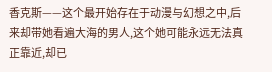香克斯——这个最开始存在于动漫与幻想之中,后来却带她看遍大海的男人,这个她可能永远无法真正靠近,却已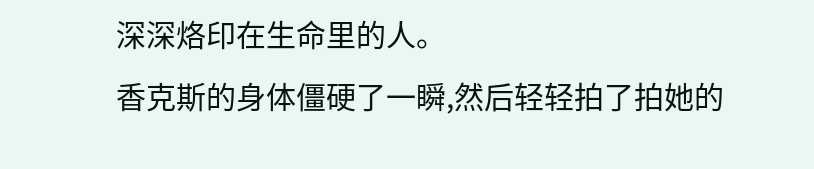深深烙印在生命里的人。
香克斯的身体僵硬了一瞬,然后轻轻拍了拍她的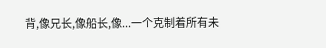背,像兄长,像船长,像...一个克制着所有未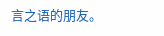言之语的朋友。